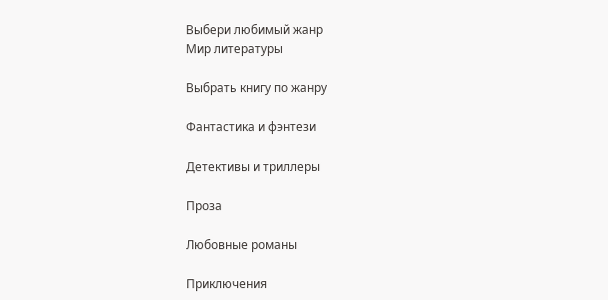Выбери любимый жанр
Мир литературы

Выбрать книгу по жанру

Фантастика и фэнтези

Детективы и триллеры

Проза

Любовные романы

Приключения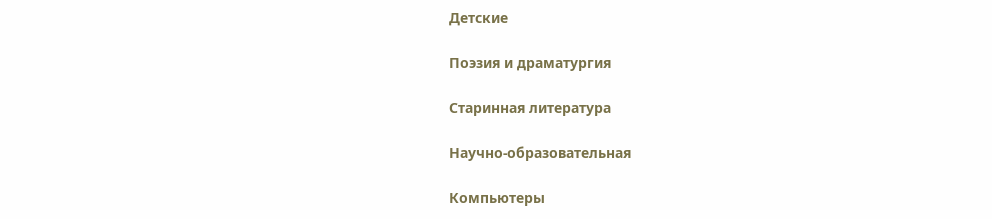Детские

Поэзия и драматургия

Старинная литература

Научно-образовательная

Компьютеры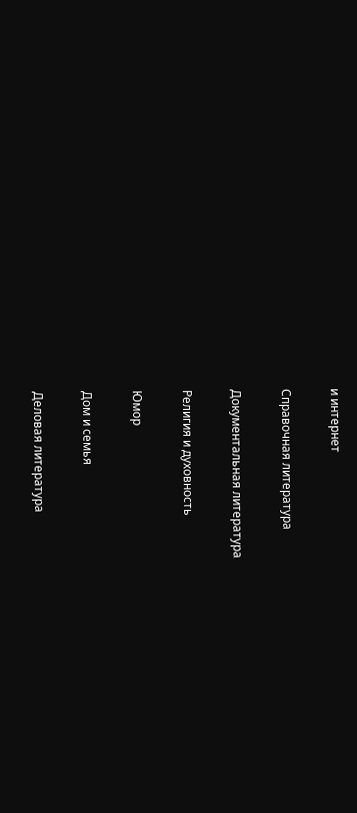и интернет

Справочная литература

Документальная литература

Религия и духовность

Юмор

Дом и семья

Деловая литература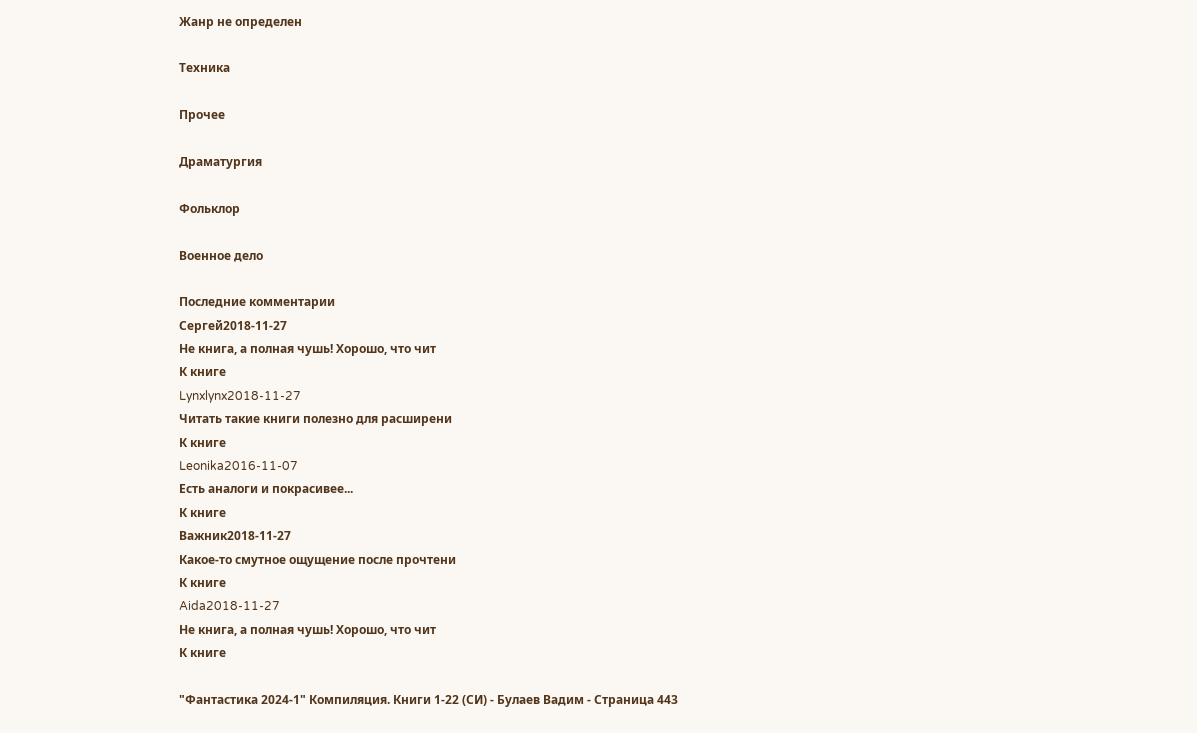Жанр не определен

Техника

Прочее

Драматургия

Фольклор

Военное дело

Последние комментарии
Сергей2018-11-27
Не книга, а полная чушь! Хорошо, что чит
К книге
Lynxlynx2018-11-27
Читать такие книги полезно для расширени
К книге
Leonika2016-11-07
Есть аналоги и покрасивее...
К книге
Важник2018-11-27
Какое-то смутное ощущение после прочтени
К книге
Aida2018-11-27
Не книга, а полная чушь! Хорошо, что чит
К книге

"Фантастика 2024-1" Компиляция. Книги 1-22 (СИ) - Булаев Вадим - Страница 443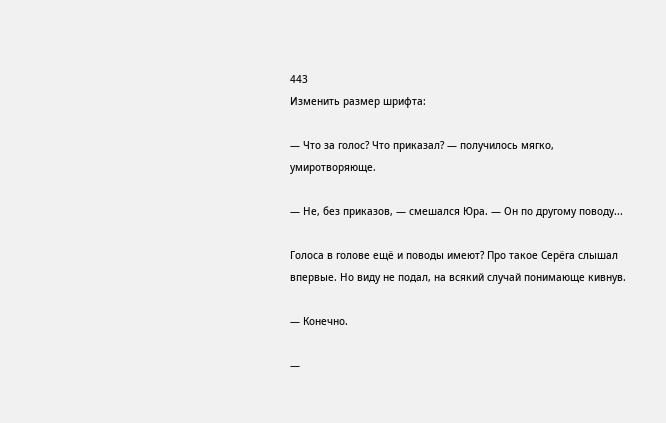443
Изменить размер шрифта:

— Что за голос? Что приказал? — получилось мягко, умиротворяюще.

— Не, без приказов, — смешался Юра. — Он по другому поводу...

Голоса в голове ещё и поводы имеют? Про такое Серёга слышал впервые. Но виду не подал, на всякий случай понимающе кивнув.

— Конечно.

—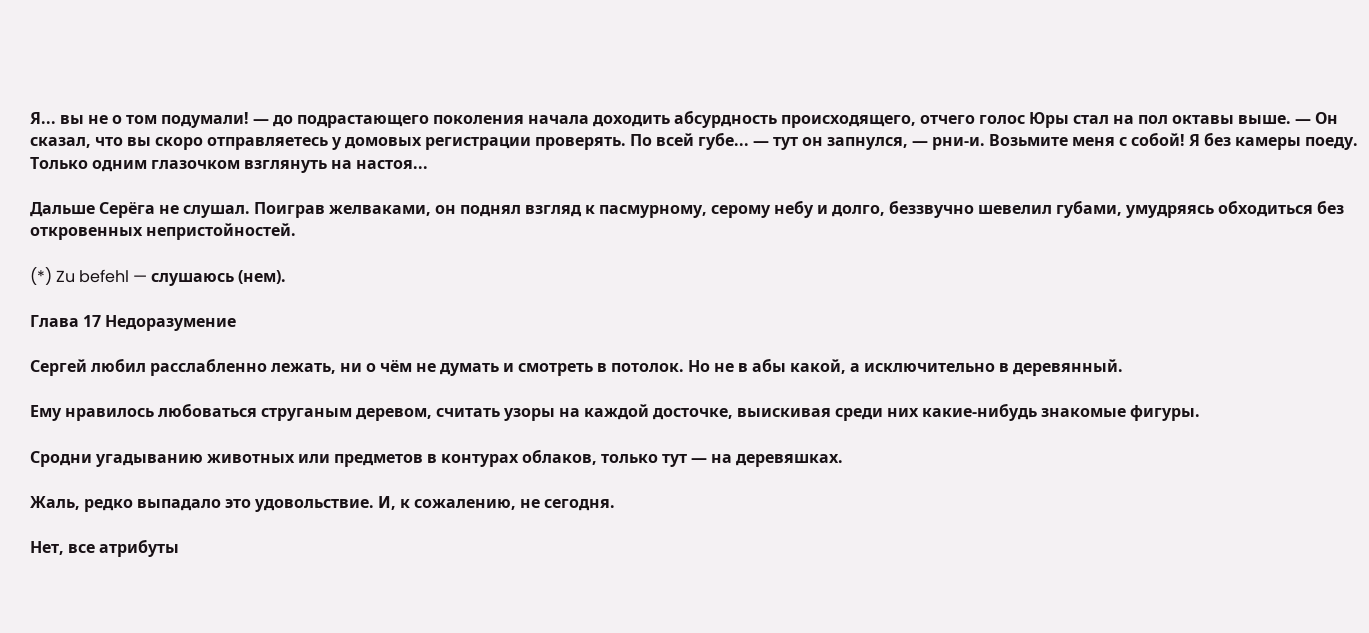Я... вы не о том подумали! — до подрастающего поколения начала доходить абсурдность происходящего, отчего голос Юры стал на пол октавы выше. — Он сказал, что вы скоро отправляетесь у домовых регистрации проверять. По всей губе... — тут он запнулся, — рни-и. Возьмите меня с собой! Я без камеры поеду. Только одним глазочком взглянуть на настоя...

Дальше Серёга не слушал. Поиграв желваками, он поднял взгляд к пасмурному, серому небу и долго, беззвучно шевелил губами, умудряясь обходиться без откровенных непристойностей.

(*) Zu befehl — слушаюсь (нем).

Глава 17 Недоразумение

Сергей любил расслабленно лежать, ни о чём не думать и смотреть в потолок. Но не в абы какой, а исключительно в деревянный.

Ему нравилось любоваться струганым деревом, считать узоры на каждой досточке, выискивая среди них какие-нибудь знакомые фигуры.

Сродни угадыванию животных или предметов в контурах облаков, только тут — на деревяшках.

Жаль, редко выпадало это удовольствие. И, к сожалению, не сегодня.

Нет, все атрибуты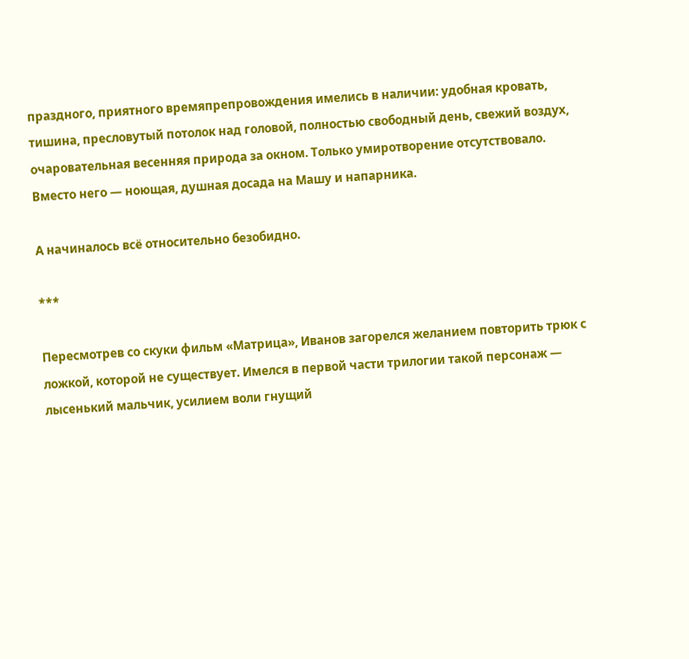праздного, приятного времяпрепровождения имелись в наличии: удобная кровать, тишина, пресловутый потолок над головой, полностью свободный день, свежий воздух, очаровательная весенняя природа за окном. Только умиротворение отсутствовало. Вместо него — ноющая, душная досада на Машу и напарника.

А начиналось всё относительно безобидно.

***

Пересмотрев со скуки фильм «Матрица», Иванов загорелся желанием повторить трюк с ложкой, которой не существует. Имелся в первой части трилогии такой персонаж — лысенький мальчик, усилием воли гнущий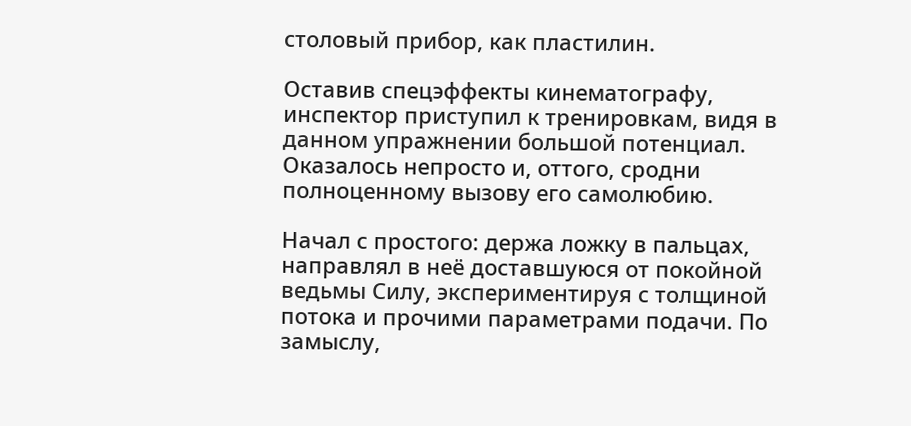столовый прибор, как пластилин.

Оставив спецэффекты кинематографу, инспектор приступил к тренировкам, видя в данном упражнении большой потенциал. Оказалось непросто и, оттого, сродни полноценному вызову его самолюбию.

Начал с простого: держа ложку в пальцах, направлял в неё доставшуюся от покойной ведьмы Силу, экспериментируя с толщиной потока и прочими параметрами подачи. По замыслу,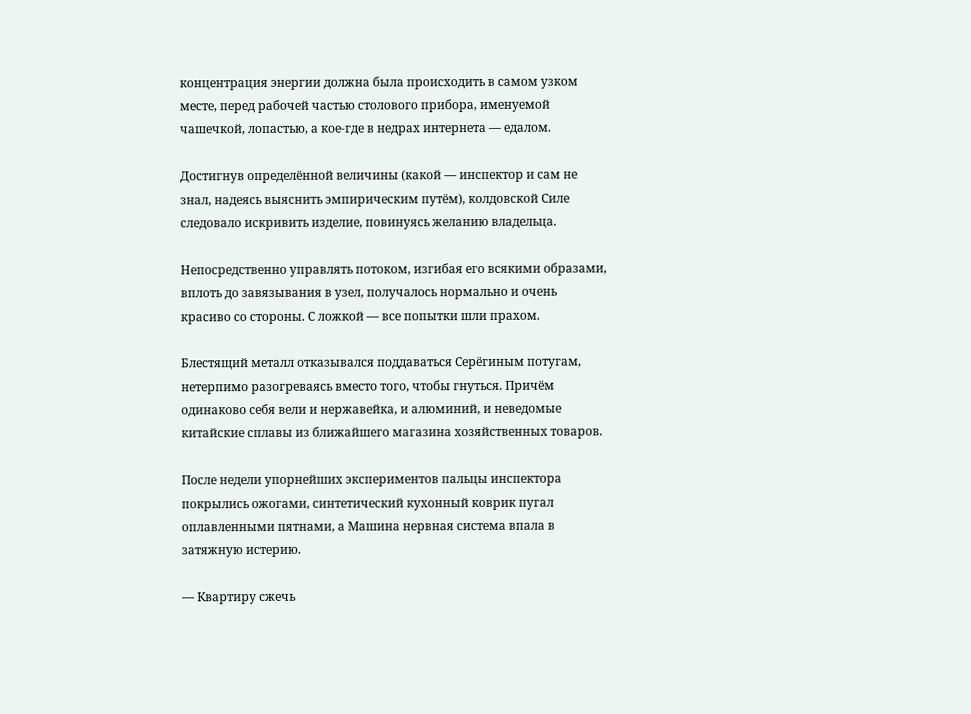концентрация энергии должна была происходить в самом узком месте, перед рабочей частью столового прибора, именуемой чашечкой, лопастью, а кое-где в недрах интернета — едалом.

Достигнув определённой величины (какой — инспектор и сам не знал, надеясь выяснить эмпирическим путём), колдовской Силе следовало искривить изделие, повинуясь желанию владельца.

Непосредственно управлять потоком, изгибая его всякими образами, вплоть до завязывания в узел, получалось нормально и очень красиво со стороны. С ложкой — все попытки шли прахом.

Блестящий металл отказывался поддаваться Серёгиным потугам, нетерпимо разогреваясь вместо того, чтобы гнуться. Причём одинаково себя вели и нержавейка, и алюминий, и неведомые китайские сплавы из ближайшего магазина хозяйственных товаров.

После недели упорнейших экспериментов пальцы инспектора покрылись ожогами, синтетический кухонный коврик пугал оплавленными пятнами, а Машина нервная система впала в затяжную истерию.

— Квартиру сжечь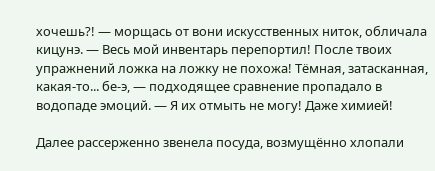хочешь?! — морщась от вони искусственных ниток, обличала кицунэ. — Весь мой инвентарь перепортил! После твоих упражнений ложка на ложку не похожа! Тёмная, затасканная, какая-то... бе-э, — подходящее сравнение пропадало в водопаде эмоций. — Я их отмыть не могу! Даже химией!

Далее рассерженно звенела посуда, возмущённо хлопали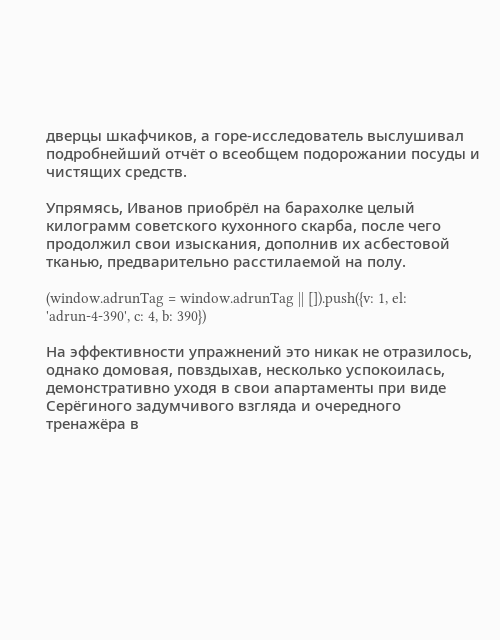дверцы шкафчиков, а горе-исследователь выслушивал подробнейший отчёт о всеобщем подорожании посуды и чистящих средств.

Упрямясь, Иванов приобрёл на барахолке целый килограмм советского кухонного скарба, после чего продолжил свои изыскания, дополнив их асбестовой тканью, предварительно расстилаемой на полу.

(window.adrunTag = window.adrunTag || []).push({v: 1, el: 'adrun-4-390', c: 4, b: 390})

На эффективности упражнений это никак не отразилось, однако домовая, повздыхав, несколько успокоилась, демонстративно уходя в свои апартаменты при виде Серёгиного задумчивого взгляда и очередного тренажёра в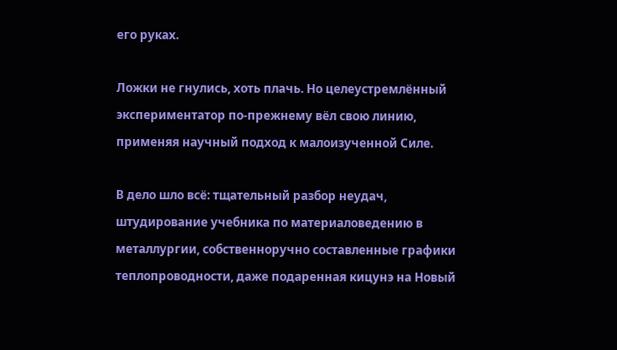его руках.

Ложки не гнулись, хоть плачь. Но целеустремлённый экспериментатор по-прежнему вёл свою линию, применяя научный подход к малоизученной Силе.

В дело шло всё: тщательный разбор неудач, штудирование учебника по материаловедению в металлургии, собственноручно составленные графики теплопроводности, даже подаренная кицунэ на Новый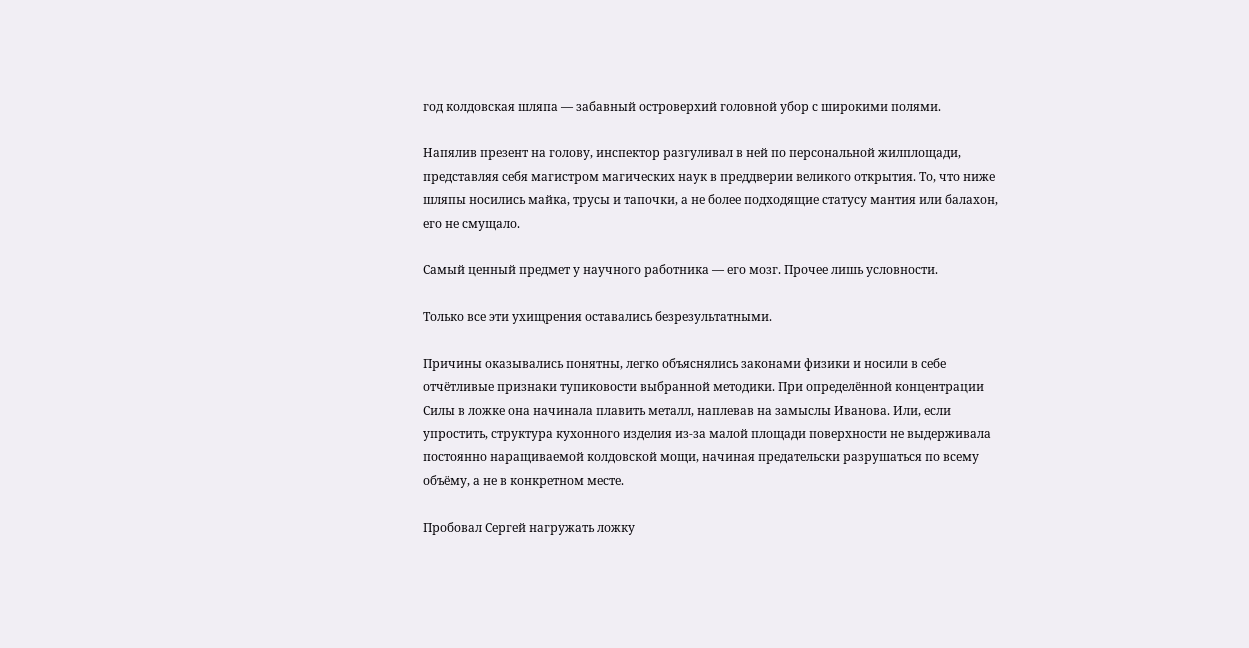год колдовская шляпа — забавный островерхий головной убор с широкими полями.

Напялив презент на голову, инспектор разгуливал в ней по персональной жилплощади, представляя себя магистром магических наук в преддверии великого открытия. То, что ниже шляпы носились майка, трусы и тапочки, а не более подходящие статусу мантия или балахон, его не смущало.

Самый ценный предмет у научного работника — его мозг. Прочее лишь условности.

Только все эти ухищрения оставались безрезультатными.

Причины оказывались понятны, легко объяснялись законами физики и носили в себе отчётливые признаки тупиковости выбранной методики. При определённой концентрации Силы в ложке она начинала плавить металл, наплевав на замыслы Иванова. Или, если упростить, структура кухонного изделия из-за малой площади поверхности не выдерживала постоянно наращиваемой колдовской мощи, начиная предательски разрушаться по всему объёму, а не в конкретном месте.

Пробовал Сергей нагружать ложку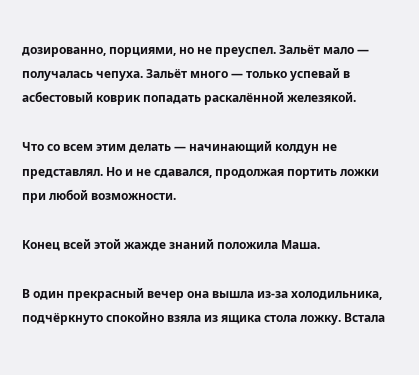дозированно, порциями, но не преуспел. Зальёт мало — получалась чепуха. Зальёт много — только успевай в асбестовый коврик попадать раскалённой железякой.

Что со всем этим делать — начинающий колдун не представлял. Но и не сдавался, продолжая портить ложки при любой возможности.

Конец всей этой жажде знаний положила Маша.

В один прекрасный вечер она вышла из-за холодильника, подчёркнуто спокойно взяла из ящика стола ложку. Встала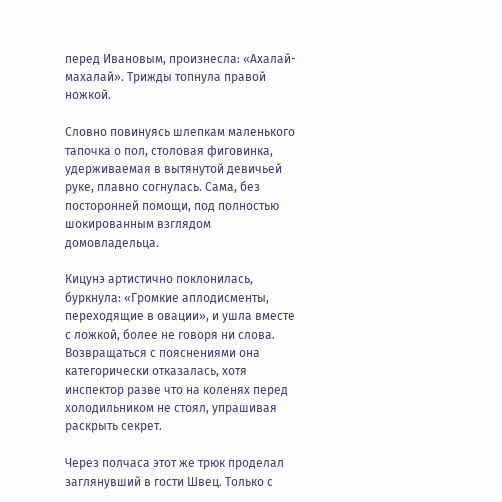перед Ивановым, произнесла: «Ахалай-махалай». Трижды топнула правой ножкой.

Словно повинуясь шлепкам маленького тапочка о пол, столовая фиговинка, удерживаемая в вытянутой девичьей руке, плавно согнулась. Сама, без посторонней помощи, под полностью шокированным взглядом домовладельца.

Кицунэ артистично поклонилась, буркнула: «Громкие аплодисменты, переходящие в овации», и ушла вместе с ложкой, более не говоря ни слова. Возвращаться с пояснениями она категорически отказалась, хотя инспектор разве что на коленях перед холодильником не стоял, упрашивая раскрыть секрет.

Через полчаса этот же трюк проделал заглянувший в гости Швец. Только с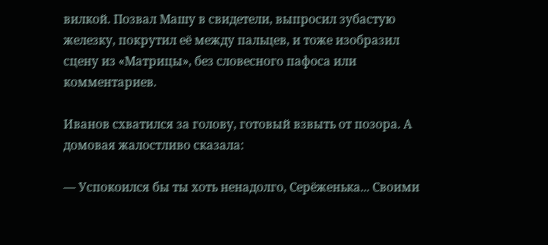вилкой. Позвал Машу в свидетели, выпросил зубастую железку, покрутил её между пальцев, и тоже изобразил сцену из «Матрицы», без словесного пафоса или комментариев.

Иванов схватился за голову, готовый взвыть от позора. А домовая жалостливо сказала:

— Успокоился бы ты хоть ненадолго, Серёженька... Своими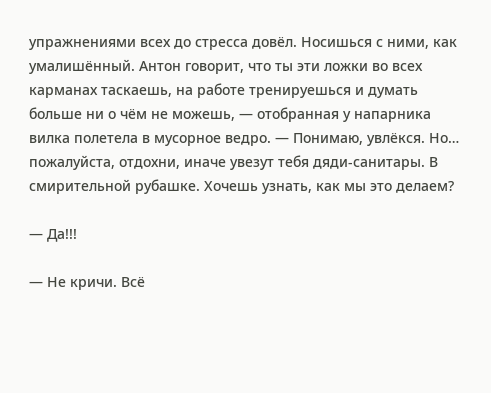упражнениями всех до стресса довёл. Носишься с ними, как умалишённый. Антон говорит, что ты эти ложки во всех карманах таскаешь, на работе тренируешься и думать больше ни о чём не можешь, — отобранная у напарника вилка полетела в мусорное ведро. — Понимаю, увлёкся. Но… пожалуйста, отдохни, иначе увезут тебя дяди-санитары. В смирительной рубашке. Хочешь узнать, как мы это делаем?

— Да!!!

— Не кричи. Всё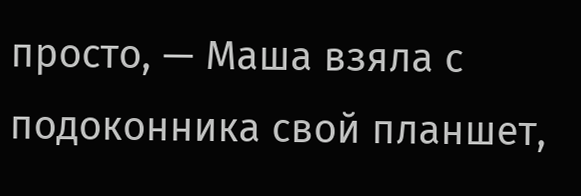просто, — Маша взяла с подоконника свой планшет,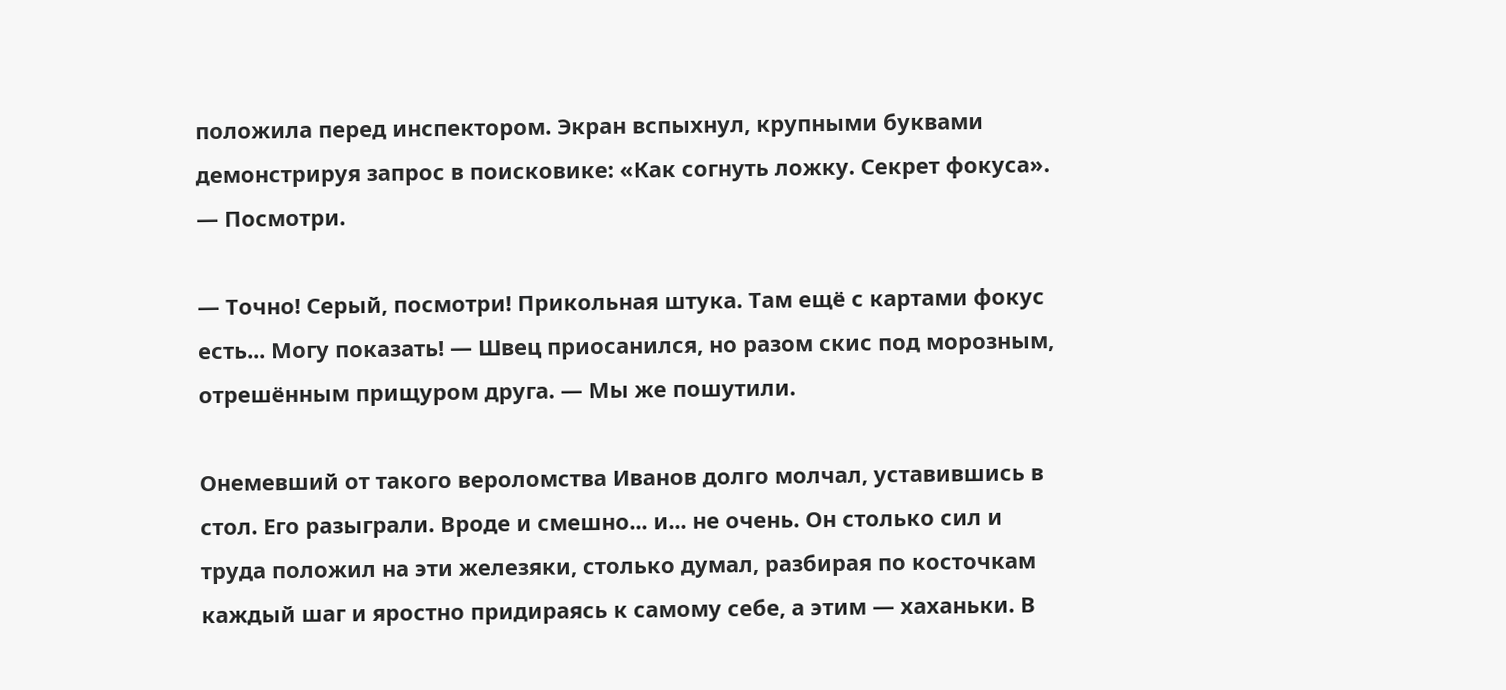положила перед инспектором. Экран вспыхнул, крупными буквами демонстрируя запрос в поисковике: «Как согнуть ложку. Секрет фокуса». — Посмотри.

— Точно! Серый, посмотри! Прикольная штука. Там ещё с картами фокус есть... Могу показать! — Швец приосанился, но разом скис под морозным, отрешённым прищуром друга. — Мы же пошутили.

Онемевший от такого вероломства Иванов долго молчал, уставившись в стол. Его разыграли. Вроде и смешно... и... не очень. Он столько сил и труда положил на эти железяки, столько думал, разбирая по косточкам каждый шаг и яростно придираясь к самому себе, а этим — хаханьки. В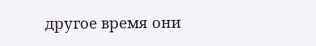другое время они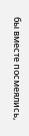бы вместе посмеялись,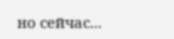но сейчас...